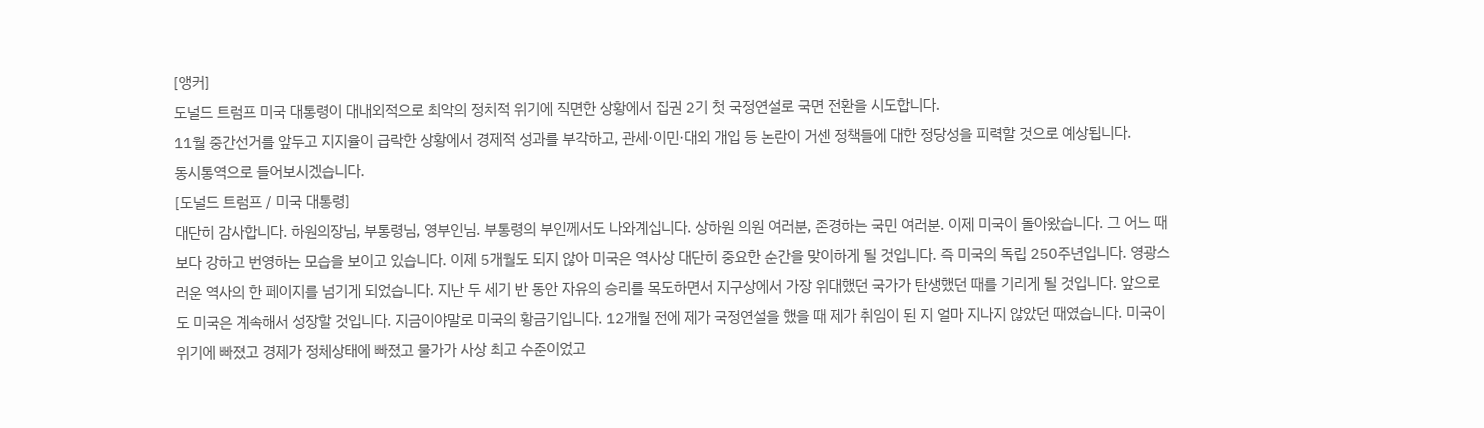[앵커]
도널드 트럼프 미국 대통령이 대내외적으로 최악의 정치적 위기에 직면한 상황에서 집권 2기 첫 국정연설로 국면 전환을 시도합니다.
11월 중간선거를 앞두고 지지율이 급락한 상황에서 경제적 성과를 부각하고, 관세·이민·대외 개입 등 논란이 거센 정책들에 대한 정당성을 피력할 것으로 예상됩니다.
동시통역으로 들어보시겠습니다.
[도널드 트럼프 / 미국 대통령]
대단히 감사합니다. 하원의장님, 부통령님, 영부인님. 부통령의 부인께서도 나와계십니다. 상하원 의원 여러분, 존경하는 국민 여러분. 이제 미국이 돌아왔습니다. 그 어느 때보다 강하고 번영하는 모습을 보이고 있습니다. 이제 5개월도 되지 않아 미국은 역사상 대단히 중요한 순간을 맞이하게 될 것입니다. 즉 미국의 독립 250주년입니다. 영광스러운 역사의 한 페이지를 넘기게 되었습니다. 지난 두 세기 반 동안 자유의 승리를 목도하면서 지구상에서 가장 위대했던 국가가 탄생했던 때를 기리게 될 것입니다. 앞으로도 미국은 계속해서 성장할 것입니다. 지금이야말로 미국의 황금기입니다. 12개월 전에 제가 국정연설을 했을 때 제가 취임이 된 지 얼마 지나지 않았던 때였습니다. 미국이 위기에 빠졌고 경제가 정체상태에 빠졌고 물가가 사상 최고 수준이었고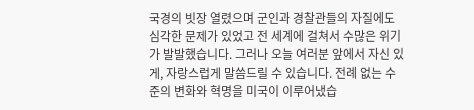국경의 빗장 열렸으며 군인과 경찰관들의 자질에도 심각한 문제가 있었고 전 세계에 걸쳐서 수많은 위기가 발발했습니다. 그러나 오늘 여러분 앞에서 자신 있게, 자랑스럽게 말씀드릴 수 있습니다. 전례 없는 수준의 변화와 혁명을 미국이 이루어냈습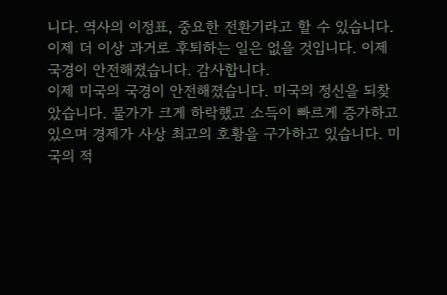니다. 역사의 이정표, 중요한 전환기라고 할 수 있습니다. 이제 더 이상 과거로 후퇴하는 일은 없을 것입니다. 이제 국경이 안전해졌습니다. 감사합니다.
이제 미국의 국경이 안전해졌습니다. 미국의 정신을 되찾았습니다. 물가가 크게 하락했고 소득이 빠르게 증가하고 있으며 경제가 사상 최고의 호황을 구가하고 있습니다. 미국의 적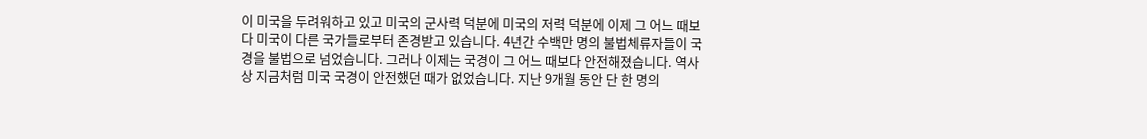이 미국을 두려워하고 있고 미국의 군사력 덕분에 미국의 저력 덕분에 이제 그 어느 때보다 미국이 다른 국가들로부터 존경받고 있습니다. 4년간 수백만 명의 불법체류자들이 국경을 불법으로 넘었습니다. 그러나 이제는 국경이 그 어느 때보다 안전해졌습니다. 역사상 지금처럼 미국 국경이 안전했던 때가 없었습니다. 지난 9개월 동안 단 한 명의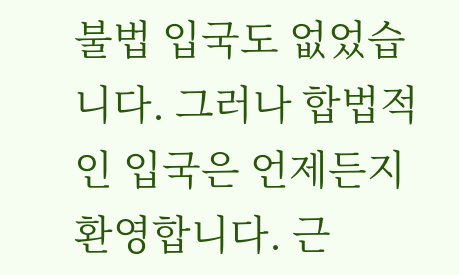불법 입국도 없었습니다. 그러나 합법적인 입국은 언제든지 환영합니다. 근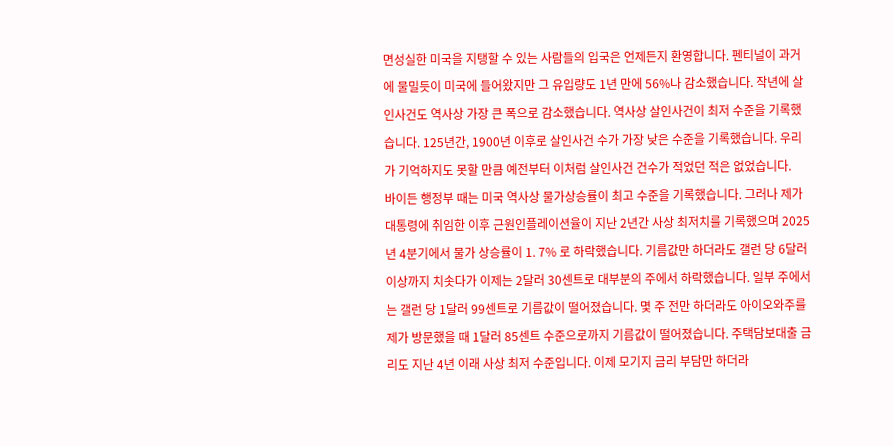면성실한 미국을 지탱할 수 있는 사람들의 입국은 언제든지 환영합니다. 펜티널이 과거에 물밀듯이 미국에 들어왔지만 그 유입량도 1년 만에 56%나 감소했습니다. 작년에 살인사건도 역사상 가장 큰 폭으로 감소했습니다. 역사상 살인사건이 최저 수준을 기록했습니다. 125년간, 1900년 이후로 살인사건 수가 가장 낮은 수준을 기록했습니다. 우리가 기억하지도 못할 만큼 예전부터 이처럼 살인사건 건수가 적었던 적은 없었습니다.
바이든 행정부 때는 미국 역사상 물가상승률이 최고 수준을 기록했습니다. 그러나 제가 대통령에 취임한 이후 근원인플레이션율이 지난 2년간 사상 최저치를 기록했으며 2025년 4분기에서 물가 상승률이 1. 7% 로 하락했습니다. 기름값만 하더라도 갤런 당 6달러 이상까지 치솟다가 이제는 2달러 30센트로 대부분의 주에서 하락했습니다. 일부 주에서는 갤런 당 1달러 99센트로 기름값이 떨어졌습니다. 몇 주 전만 하더라도 아이오와주를 제가 방문했을 때 1달러 85센트 수준으로까지 기름값이 떨어졌습니다. 주택담보대출 금리도 지난 4년 이래 사상 최저 수준입니다. 이제 모기지 금리 부담만 하더라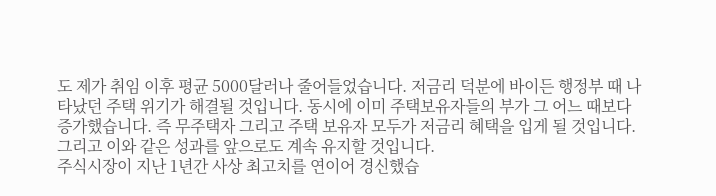도 제가 취임 이후 평균 5000달러나 줄어들었습니다. 저금리 덕분에 바이든 행정부 때 나타났던 주택 위기가 해결될 것입니다. 동시에 이미 주택보유자들의 부가 그 어느 때보다 증가했습니다. 즉 무주택자 그리고 주택 보유자 모두가 저금리 혜택을 입게 될 것입니다. 그리고 이와 같은 성과를 앞으로도 계속 유지할 것입니다.
주식시장이 지난 1년간 사상 최고치를 연이어 경신했습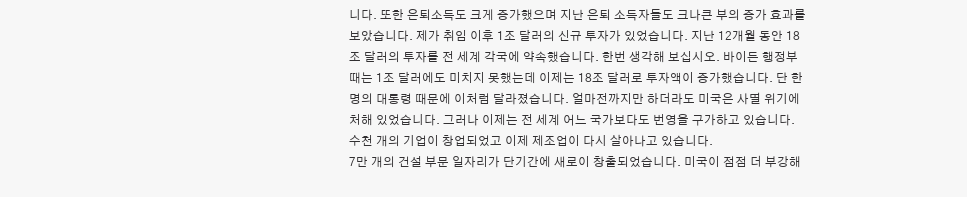니다. 또한 은퇴소득도 크게 증가했으며 지난 은퇴 소득자들도 크나큰 부의 증가 효과를 보았습니다. 제가 취임 이후 1조 달러의 신규 투자가 있었습니다. 지난 12개월 동안 18조 달러의 투자를 전 세계 각국에 약속했습니다. 한번 생각해 보십시오. 바이든 행정부 때는 1조 달러에도 미치지 못했는데 이제는 18조 달러로 투자액이 증가했습니다. 단 한 명의 대통령 때문에 이처럼 달라졌습니다. 얼마전까지만 하더라도 미국은 사멸 위기에 처해 있었습니다. 그러나 이제는 전 세계 어느 국가보다도 번영을 구가하고 있습니다. 수천 개의 기업이 창업되었고 이제 제조업이 다시 살아나고 있습니다.
7만 개의 건설 부문 일자리가 단기간에 새로이 창출되었습니다. 미국이 점점 더 부강해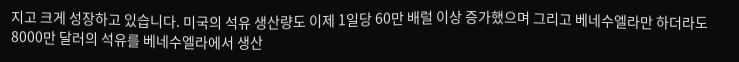지고 크게 성장하고 있습니다. 미국의 석유 생산량도 이제 1일당 60만 배럴 이상 증가했으며 그리고 베네수엘라만 하더라도 8000만 달러의 석유를 베네수엘라에서 생산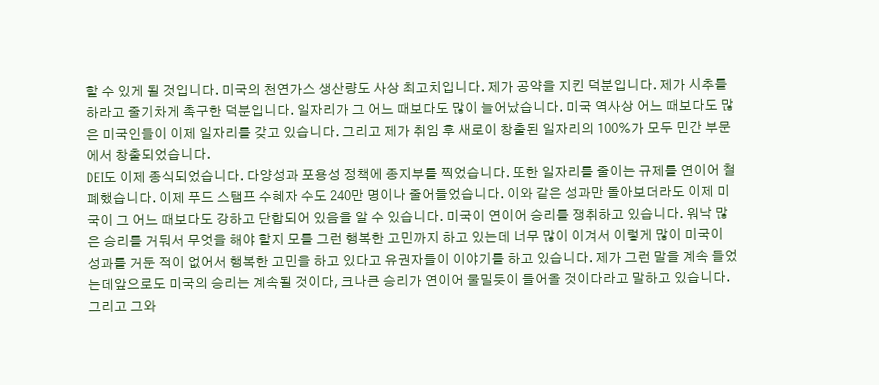할 수 있게 될 것입니다. 미국의 천연가스 생산량도 사상 최고치입니다. 제가 공약을 지킨 덕분입니다. 제가 시추를 하라고 줄기차게 촉구한 덕분입니다. 일자리가 그 어느 때보다도 많이 늘어났습니다. 미국 역사상 어느 때보다도 많은 미국인들이 이제 일자리를 갖고 있습니다. 그리고 제가 취임 후 새로이 창출된 일자리의 100%가 모두 민간 부문에서 창출되었습니다.
DEI도 이제 종식되었습니다. 다양성과 포용성 정책에 종지부를 찍었습니다. 또한 일자리를 줄이는 규제를 연이어 철폐했습니다. 이제 푸드 스탬프 수혜자 수도 240만 명이나 줄어들었습니다. 이와 같은 성과만 돌아보더라도 이제 미국이 그 어느 때보다도 강하고 단합되어 있음을 알 수 있습니다. 미국이 연이어 승리를 쟁취하고 있습니다. 워낙 많은 승리를 거둬서 무엇을 해야 할지 모를 그런 행복한 고민까지 하고 있는데 너무 많이 이겨서 이렇게 많이 미국이 성과를 거둔 적이 없어서 행복한 고민을 하고 있다고 유권자들이 이야기를 하고 있습니다. 제가 그런 말을 계속 들었는데앞으로도 미국의 승리는 계속될 것이다, 크나큰 승리가 연이어 물밀듯이 들어올 것이다라고 말하고 있습니다.
그리고 그와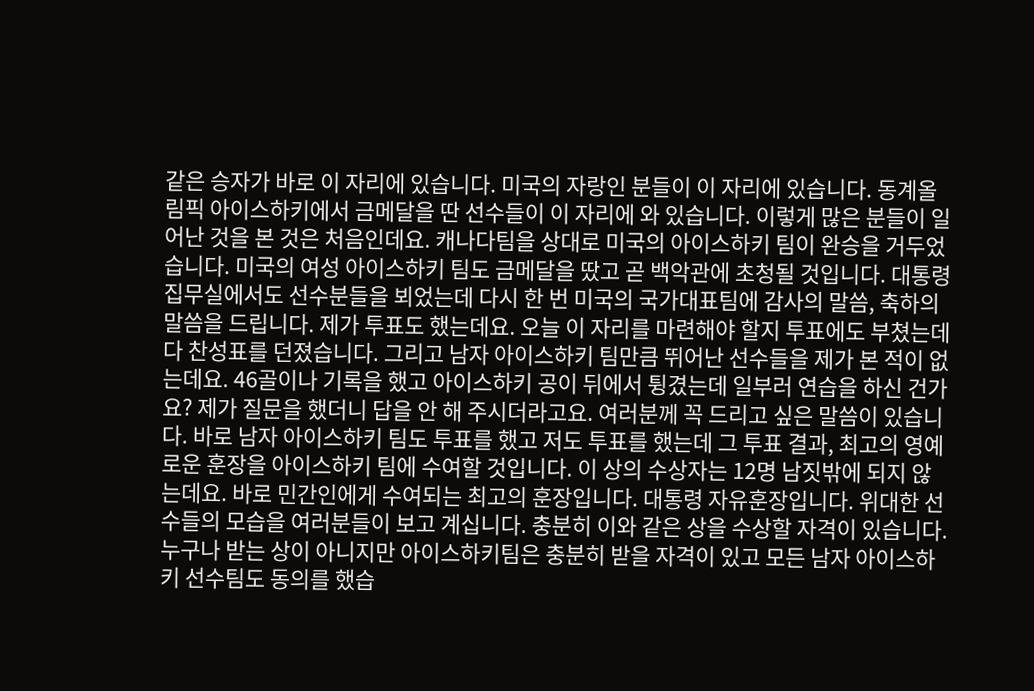같은 승자가 바로 이 자리에 있습니다. 미국의 자랑인 분들이 이 자리에 있습니다. 동계올림픽 아이스하키에서 금메달을 딴 선수들이 이 자리에 와 있습니다. 이렇게 많은 분들이 일어난 것을 본 것은 처음인데요. 캐나다팀을 상대로 미국의 아이스하키 팀이 완승을 거두었습니다. 미국의 여성 아이스하키 팀도 금메달을 땄고 곧 백악관에 초청될 것입니다. 대통령 집무실에서도 선수분들을 뵈었는데 다시 한 번 미국의 국가대표팀에 감사의 말씀, 축하의 말씀을 드립니다. 제가 투표도 했는데요. 오늘 이 자리를 마련해야 할지 투표에도 부쳤는데 다 찬성표를 던졌습니다. 그리고 남자 아이스하키 팀만큼 뛰어난 선수들을 제가 본 적이 없는데요. 46골이나 기록을 했고 아이스하키 공이 뒤에서 튕겼는데 일부러 연습을 하신 건가요? 제가 질문을 했더니 답을 안 해 주시더라고요. 여러분께 꼭 드리고 싶은 말씀이 있습니다. 바로 남자 아이스하키 팀도 투표를 했고 저도 투표를 했는데 그 투표 결과, 최고의 영예로운 훈장을 아이스하키 팀에 수여할 것입니다. 이 상의 수상자는 12명 남짓밖에 되지 않는데요. 바로 민간인에게 수여되는 최고의 훈장입니다. 대통령 자유훈장입니다. 위대한 선수들의 모습을 여러분들이 보고 계십니다. 충분히 이와 같은 상을 수상할 자격이 있습니다. 누구나 받는 상이 아니지만 아이스하키팀은 충분히 받을 자격이 있고 모든 남자 아이스하키 선수팀도 동의를 했습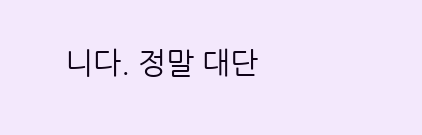니다. 정말 대단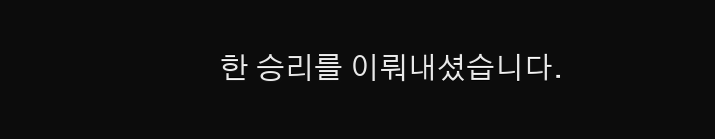한 승리를 이뤄내셨습니다.